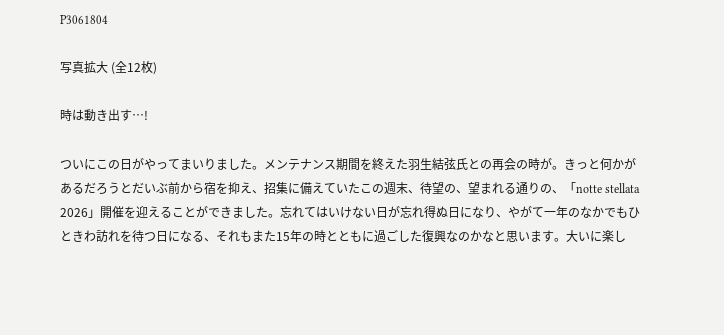P3061804

写真拡大 (全12枚)

時は動き出す…!

ついにこの日がやってまいりました。メンテナンス期間を終えた羽生結弦氏との再会の時が。きっと何かがあるだろうとだいぶ前から宿を抑え、招集に備えていたこの週末、待望の、望まれる通りの、「notte stellata 2026」開催を迎えることができました。忘れてはいけない日が忘れ得ぬ日になり、やがて一年のなかでもひときわ訪れを待つ日になる、それもまた15年の時とともに過ごした復興なのかなと思います。大いに楽し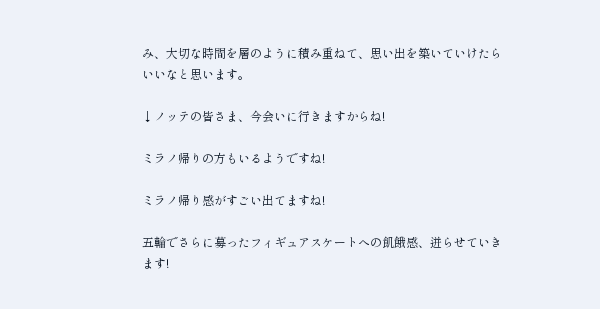み、大切な時間を層のように積み重ねて、思い出を築いていけたらいいなと思います。

↓ノッテの皆さま、今会いに行きますからね!

ミラノ帰りの方もいるようですね!

ミラノ帰り感がすごい出てますね!

五輪でさらに募ったフィギュアスケートへの飢餓感、迸らせていきます!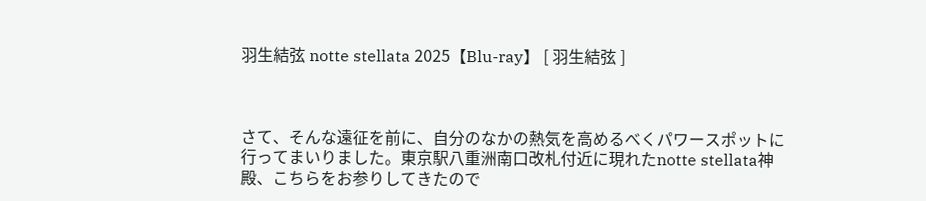羽生結弦 notte stellata 2025【Blu-ray】 [ 羽生結弦 ]



さて、そんな遠征を前に、自分のなかの熱気を高めるべくパワースポットに行ってまいりました。東京駅八重洲南口改札付近に現れたnotte stellata神殿、こちらをお参りしてきたので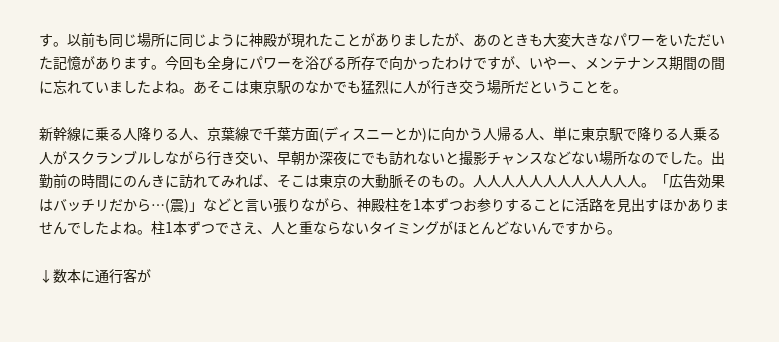す。以前も同じ場所に同じように神殿が現れたことがありましたが、あのときも大変大きなパワーをいただいた記憶があります。今回も全身にパワーを浴びる所存で向かったわけですが、いやー、メンテナンス期間の間に忘れていましたよね。あそこは東京駅のなかでも猛烈に人が行き交う場所だということを。

新幹線に乗る人降りる人、京葉線で千葉方面(ディスニーとか)に向かう人帰る人、単に東京駅で降りる人乗る人がスクランブルしながら行き交い、早朝か深夜にでも訪れないと撮影チャンスなどない場所なのでした。出勤前の時間にのんきに訪れてみれば、そこは東京の大動脈そのもの。人人人人人人人人人人人人。「広告効果はバッチリだから…(震)」などと言い張りながら、神殿柱を1本ずつお参りすることに活路を見出すほかありませんでしたよね。柱1本ずつでさえ、人と重ならないタイミングがほとんどないんですから。

↓数本に通行客が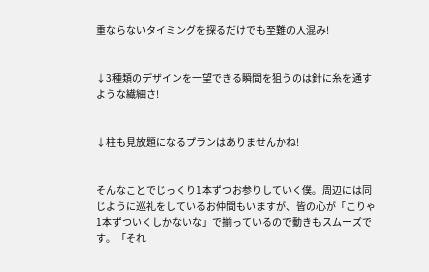重ならないタイミングを探るだけでも至難の人混み!


↓3種類のデザインを一望できる瞬間を狙うのは針に糸を通すような繊細さ!


↓柱も見放題になるプランはありませんかね!


そんなことでじっくり1本ずつお参りしていく僕。周辺には同じように巡礼をしているお仲間もいますが、皆の心が「こりゃ1本ずついくしかないな」で揃っているので動きもスムーズです。「それ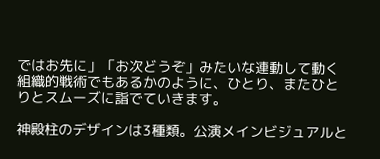ではお先に」「お次どうぞ」みたいな連動して動く組織的戦術でもあるかのように、ひとり、またひとりとスムーズに詣でていきます。

神殿柱のデザインは3種類。公演メインビジュアルと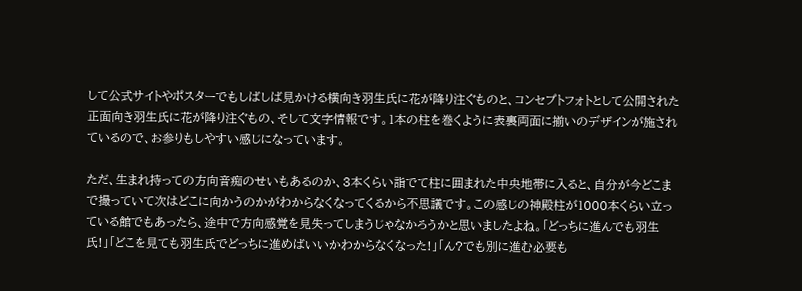して公式サイトやポスターでもしばしば見かける横向き羽生氏に花が降り注ぐものと、コンセプトフォトとして公開された正面向き羽生氏に花が降り注ぐもの、そして文字情報です。1本の柱を巻くように表裏両面に揃いのデザインが施されているので、お参りもしやすい感じになっています。

ただ、生まれ持っての方向音痴のせいもあるのか、3本くらい詣でて柱に囲まれた中央地帯に入ると、自分が今どこまで撮っていて次はどこに向かうのかがわからなくなってくるから不思議です。この感じの神殿柱が1000本くらい立っている館でもあったら、途中で方向感覚を見失ってしまうじゃなかろうかと思いましたよね。「どっちに進んでも羽生氏!」「どこを見ても羽生氏でどっちに進めばいいかわからなくなった!」「ん?でも別に進む必要も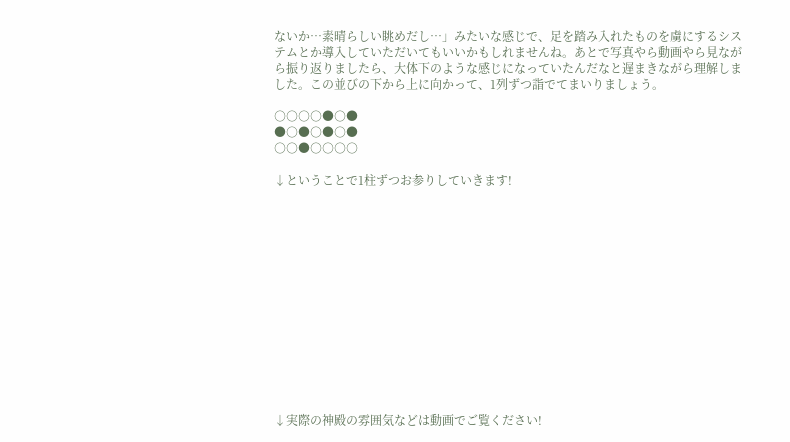ないか…素晴らしい眺めだし…」みたいな感じで、足を踏み入れたものを虜にするシステムとか導入していただいてもいいかもしれませんね。あとで写真やら動画やら見ながら振り返りましたら、大体下のような感じになっていたんだなと遅まきながら理解しました。この並びの下から上に向かって、1列ずつ詣でてまいりましょう。

○○○○●○●
●○●○●○●
○○●○○○○

↓ということで1柱ずつお参りしていきます!














↓実際の神殿の雰囲気などは動画でご覧ください!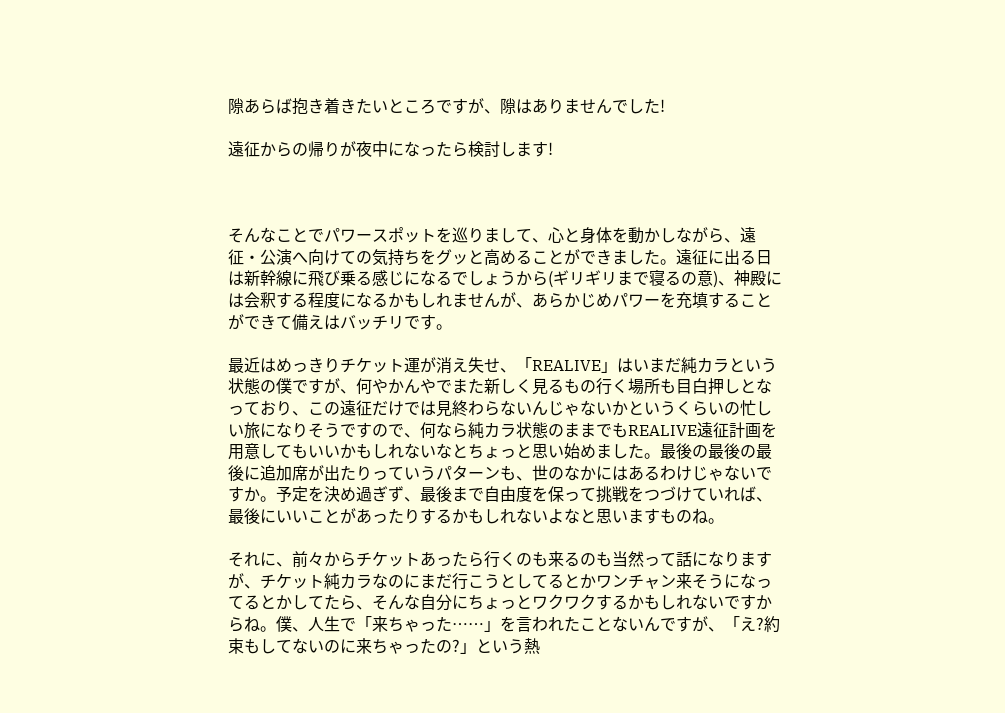隙あらば抱き着きたいところですが、隙はありませんでした!

遠征からの帰りが夜中になったら検討します!



そんなことでパワースポットを巡りまして、心と身体を動かしながら、遠征・公演へ向けての気持ちをグッと高めることができました。遠征に出る日は新幹線に飛び乗る感じになるでしょうから(ギリギリまで寝るの意)、神殿には会釈する程度になるかもしれませんが、あらかじめパワーを充填することができて備えはバッチリです。

最近はめっきりチケット運が消え失せ、「REALIVE」はいまだ純カラという状態の僕ですが、何やかんやでまた新しく見るもの行く場所も目白押しとなっており、この遠征だけでは見終わらないんじゃないかというくらいの忙しい旅になりそうですので、何なら純カラ状態のままでもREALIVE遠征計画を用意してもいいかもしれないなとちょっと思い始めました。最後の最後の最後に追加席が出たりっていうパターンも、世のなかにはあるわけじゃないですか。予定を決め過ぎず、最後まで自由度を保って挑戦をつづけていれば、最後にいいことがあったりするかもしれないよなと思いますものね。

それに、前々からチケットあったら行くのも来るのも当然って話になりますが、チケット純カラなのにまだ行こうとしてるとかワンチャン来そうになってるとかしてたら、そんな自分にちょっとワクワクするかもしれないですからね。僕、人生で「来ちゃった……」を言われたことないんですが、「え?約束もしてないのに来ちゃったの?」という熱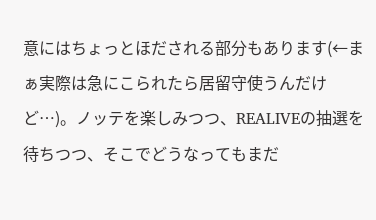意にはちょっとほだされる部分もあります(←まぁ実際は急にこられたら居留守使うんだけど…)。ノッテを楽しみつつ、REALIVEの抽選を待ちつつ、そこでどうなってもまだ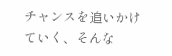チャンスを追いかけていく、そんな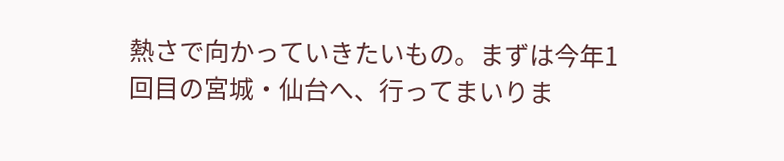熱さで向かっていきたいもの。まずは今年1回目の宮城・仙台へ、行ってまいりま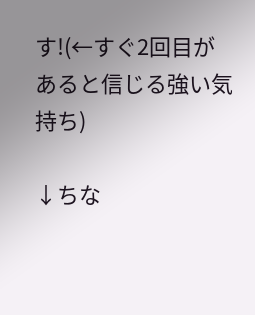す!(←すぐ2回目があると信じる強い気持ち)

↓ちな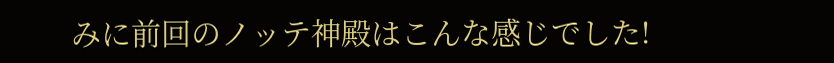みに前回のノッテ神殿はこんな感じでした!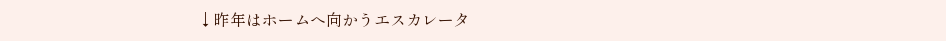↓昨年はホームへ向かうエスカレータ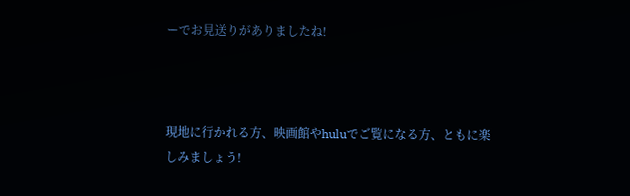ーでお見送りがありましたね!



現地に行かれる方、映画館やhuluでご覧になる方、ともに楽しみましょう!